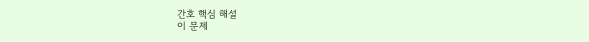간호 핵심 해설
이 문제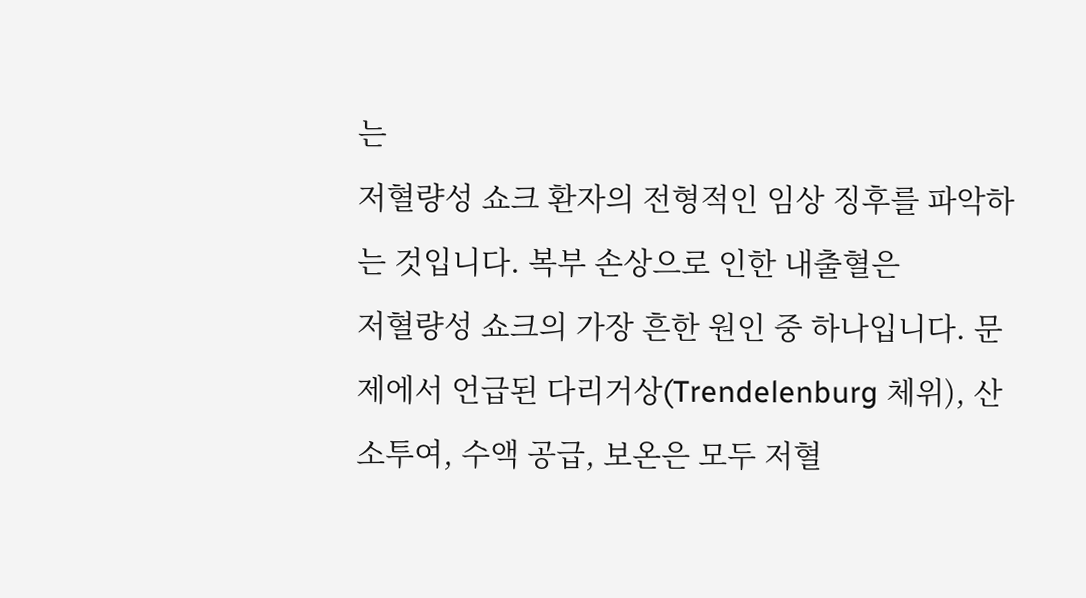는
저혈량성 쇼크 환자의 전형적인 임상 징후를 파악하는 것입니다. 복부 손상으로 인한 내출혈은
저혈량성 쇼크의 가장 흔한 원인 중 하나입니다. 문제에서 언급된 다리거상(Trendelenburg 체위), 산소투여, 수액 공급, 보온은 모두 저혈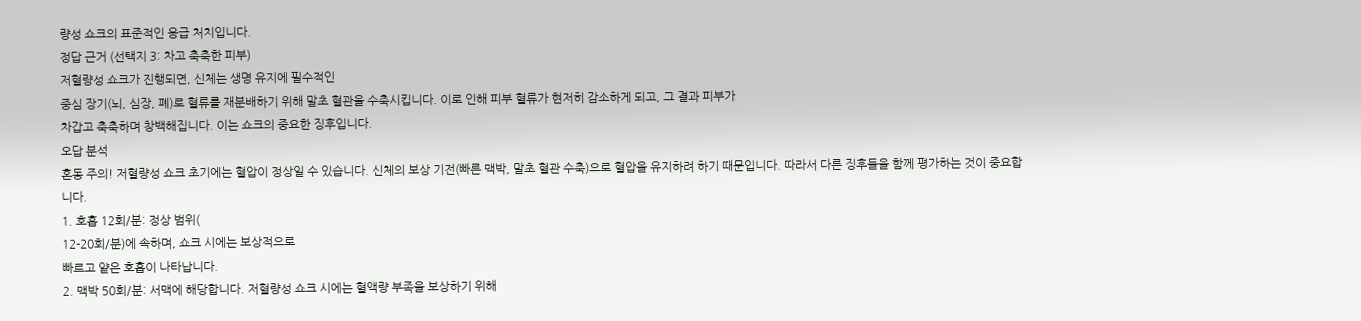량성 쇼크의 표준적인 응급 처치입니다.
정답 근거 (선택지 3: 차고 축축한 피부)
저혈량성 쇼크가 진행되면, 신체는 생명 유지에 필수적인
중심 장기(뇌, 심장, 폐)로 혈류를 재분배하기 위해 말초 혈관을 수축시킵니다. 이로 인해 피부 혈류가 현저히 감소하게 되고, 그 결과 피부가
차갑고 축축하며 창백해집니다. 이는 쇼크의 중요한 징후입니다.
오답 분석
혼동 주의! 저혈량성 쇼크 초기에는 혈압이 정상일 수 있습니다. 신체의 보상 기전(빠른 맥박, 말초 혈관 수축)으로 혈압을 유지하려 하기 때문입니다. 따라서 다른 징후들을 함께 평가하는 것이 중요합니다.
1. 호흡 12회/분: 정상 범위(
12-20회/분)에 속하며, 쇼크 시에는 보상적으로
빠르고 얕은 호흡이 나타납니다.
2. 맥박 50회/분: 서맥에 해당합니다. 저혈량성 쇼크 시에는 혈액량 부족을 보상하기 위해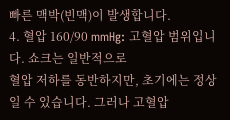빠른 맥박(빈맥)이 발생합니다.
4. 혈압 160/90 mmHg: 고혈압 범위입니다. 쇼크는 일반적으로
혈압 저하를 동반하지만, 초기에는 정상일 수 있습니다. 그러나 고혈압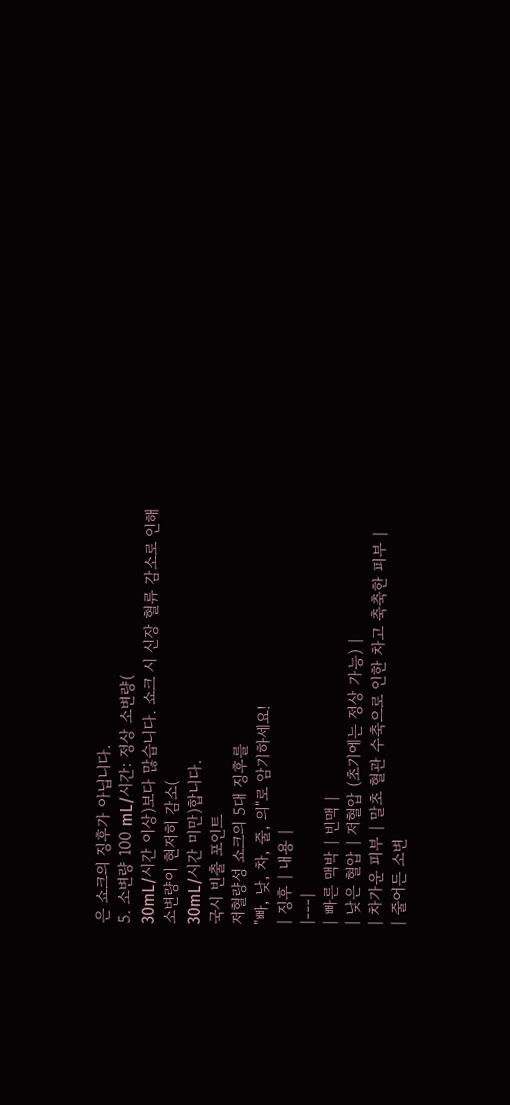은 쇼크의 징후가 아닙니다.
5. 소변량 100 mL/시간: 정상 소변량(
30mL/시간 이상)보다 많습니다. 쇼크 시 신장 혈류 감소로 인해
소변량이 현저히 감소(
30mL/시간 미만)합니다.
국시 빈출 포인트
저혈량성 쇼크의 5대 징후를
"빠, 낮, 차, 줄, 의"로 암기하세요!
| 징후 | 내용 |
|---|
| 빠른 맥박 | 빈맥 |
| 낮은 혈압 | 저혈압 (초기에는 정상 가능) |
| 차가운 피부 | 말초 혈관 수축으로 인한 차고 축축한 피부 |
| 줄어든 소변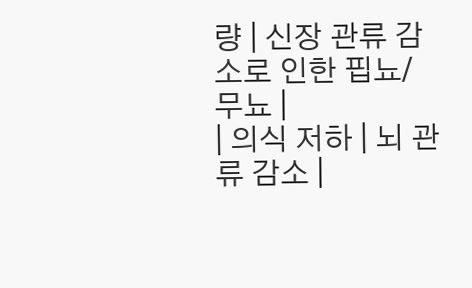량 | 신장 관류 감소로 인한 핍뇨/무뇨 |
| 의식 저하 | 뇌 관류 감소 |